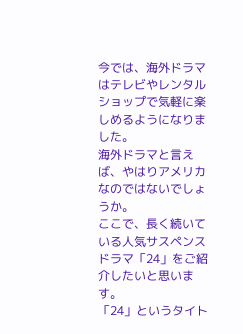今では、海外ドラマはテレビやレンタルショップで気軽に楽しめるようになりました。
海外ドラマと言えば、やはりアメリカなのではないでしょうか。
ここで、長く続いている人気サスペンスドラマ「24」をご紹介したいと思います。
「24」というタイト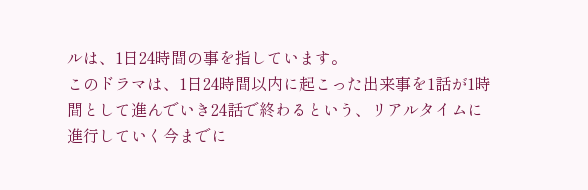ルは、1日24時間の事を指しています。
このドラマは、1日24時間以内に起こった出来事を1話が1時間として進んでいき24話で終わるという、リアルタイムに進行していく今までに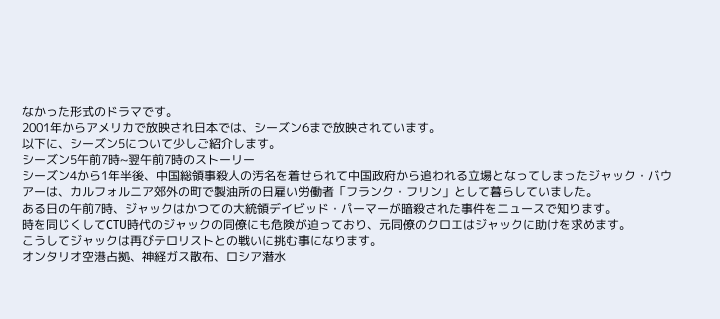なかった形式のドラマです。
2001年からアメリカで放映され日本では、シーズン6まで放映されています。
以下に、シーズン5について少しご紹介します。
シーズン5午前7時~翌午前7時のストーリー
シーズン4から1年半後、中国総領事殺人の汚名を着せられて中国政府から追われる立場となってしまったジャック・バウアーは、カルフォルニア郊外の町で製油所の日雇い労働者「フランク・フリン」として暮らしていました。
ある日の午前7時、ジャックはかつての大統領デイビッド・パーマーが暗殺された事件をニュースで知ります。
時を同じくしてCTU時代のジャックの同僚にも危険が迫っており、元同僚のクロエはジャックに助けを求めます。
こうしてジャックは再びテロリストとの戦いに挑む事になります。
オンタリオ空港占拠、神経ガス散布、ロシア潜水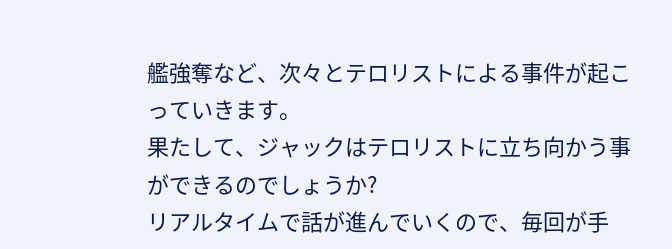艦強奪など、次々とテロリストによる事件が起こっていきます。
果たして、ジャックはテロリストに立ち向かう事ができるのでしょうか?
リアルタイムで話が進んでいくので、毎回が手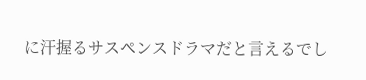に汗握るサスペンスドラマだと言えるでし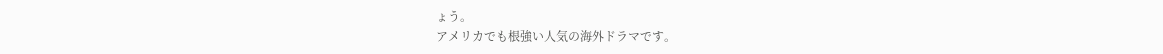ょう。
アメリカでも根強い人気の海外ドラマです。